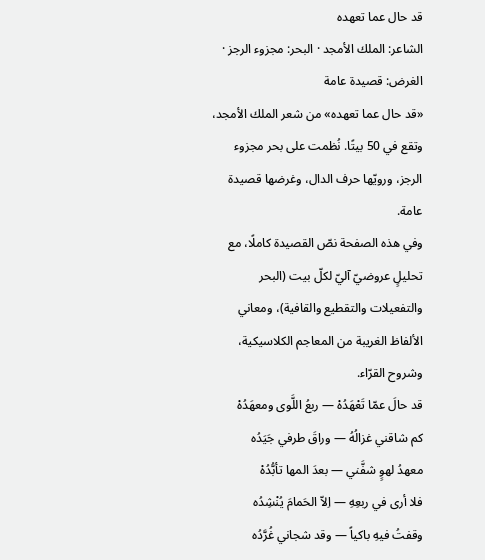قد حال عما تعهده
الشاعر: الملك الأمجد · البحر: مجزوء الرجز · الغرض: قصيدة عامة
«قد حال عما تعهده» من شعر الملك الأمجد، وتقع في 50 بيتًا. نُظمت على بحر مجزوء الرجز، ورويّها حرف الدال، وغرضها قصيدة عامة.
وفي هذه الصفحة نصّ القصيدة كاملًا، مع تحليلٍ عروضيّ آليّ لكلّ بيت (البحر والتفعيلات والتقطيع والقافية)، ومعاني الألفاظ الغريبة من المعاجم الكلاسيكية، وشروح القرّاء.
قد حالَ عمّا تَعْهَدُهْ — ربعُ اللَّوى ومعهَدُهْ
كم شاقني غزالُهُ — وراقَ طرفي جَيَدُه
معهدُ لهوٍ شفَّني — بعدَ المها تأبُّدُهْ
فلا أرى في ربعِهِ — اِلاّ الحَمامَ يُنْشِدُه
وقفتُ فيهِ باكياً — وقد شجاني غُرَّدُه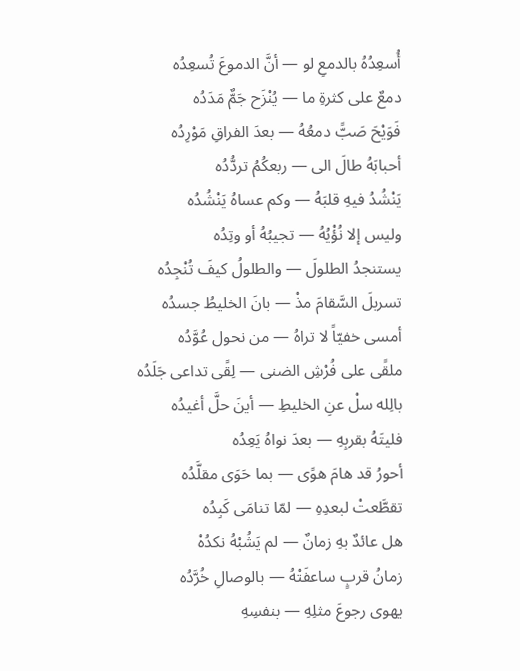أُسعِدُهُ بالدمعِ لو — أنَّ الدموعَ تُسعِدُه
دمعٌ على كثرةِ ما — يُنْزَح جَمٌّ مَدَدُه
فَوَيْحَ صَبًّ دمعُهُ — بعدَ الفراقِ مَوْرِدُه
أحبابَهُ طالَ الى — ربعكُمُ تردُّدُه
يَنْشُدُ فيهِ قلبَهُ — وكم عساهُ يَنْشُدُه
وليس إلا نُؤْيُهُ — تجيبُهُ أو وتِدُه
يستنجدُ الطلولَ — والطلولُ كيفَ تُنْجِدُه
تسربلَ السَّقامَ مذْ — بانَ الخليطُ جسدُه
أمسى خفيّاً لا تراهُ — من نحول عُوَّدُه
ملقًى على فُرْشِ الضنى — لِقًى تداعى جَلَدُه
بالِله سلْ عنِ الخليطِ — أينَ حلَّ أغيدُه
فليتَهُ بقربِهِ — بعدَ نواهُ يَعِدُه
أحورُ قد هامَ هوًى — بما حَوَى مقلَّدُه
تقطَّعتْ لبعدِهِ — لمّا تنامَى كَبِدُه
هل عائدٌ بهِ زمانٌ — لم يَشُبْهُ نكدُهْ
زمانُ قربٍ ساعفَتْهُ — بالوصالِ خُرَّدُه
يهوى رجوعَ مثلِهِ — بنفسِهِ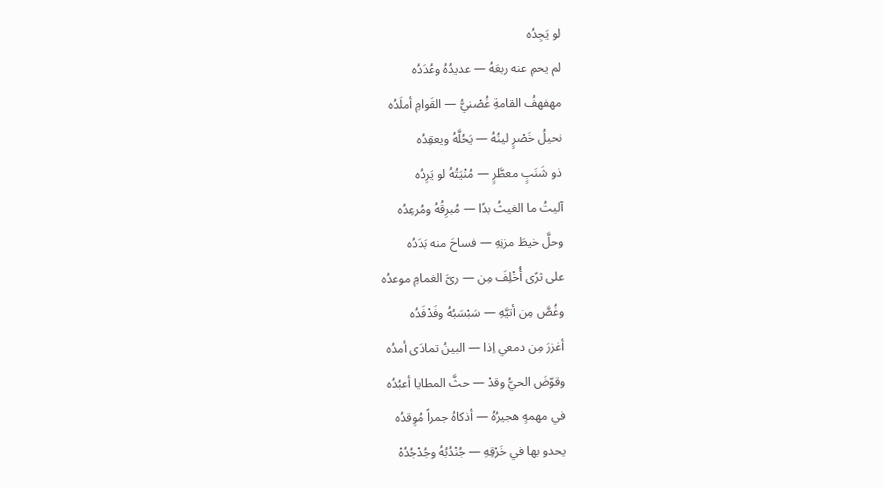لو يَجِدُه
لم يحمِ عنه ربعَهُ — عديدُهُ وعُدَدُه
مهفهفُ القامةِ غُصْنيُّ — القَوامِ أملَدُه
نحيلُ خَصْرٍ لينُهُ — يَحُلَّهُ ويعقِدُه
ذو شَنَبٍ معطَّرٍ — مُنْيَتُهُ لو يَرِدُه
آليتُ ما الغيثُ بدًا — مُبرِقُهُ ومُرعِدُه
وحلَّ خيطَ مزنِهِ — فساحَ منه بَدَدُه
على ثرًى أُخْلِفَ مِن — رىَّ الغمامِ موعدُه
وغُصَّ مِن أتيَّهِ — سَبْسَبُهُ وفَدْفَدُه
أغزرَ مِن دمعي اِذا — البينُ تمادَى أمدُه
وقوّضَ الحيُّ وقدْ — حثَّ المطايا أعبُدُه
في مهمهٍ هجيرُهُ — أذكاهُ جمراً مُوِقدُه
يحدو بها في خَرْقِهِ — جُنْدُبُهُ وجُدْجُدُهْ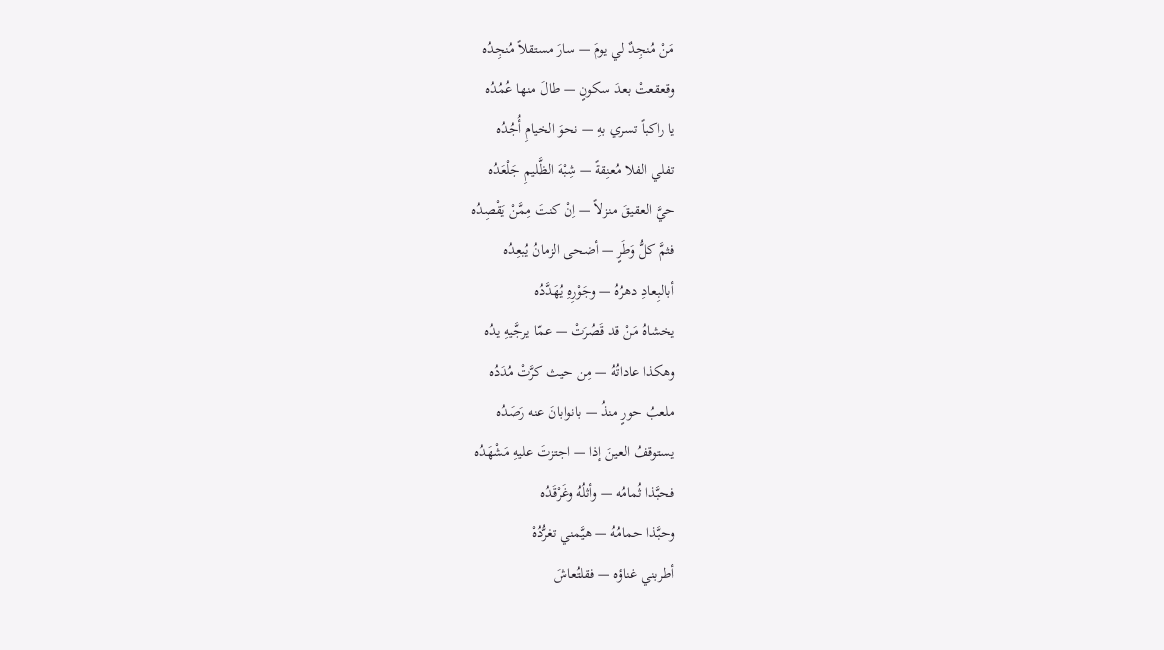مَنْ مُنجِدٌ لي يومَ — سارَ مستقلاً مُنجِدُه
وقعقعتْ بعدَ سكونٍ — طالَ منها عُمُدُه
يا راكباً تسري بهِ — نحوَ الخيامِ أُجُدُه
تفلي الفلا مُعنِقةً — شِبْهَ الظَّليمِ جَلْعَدُه
حيَّ العقيقَ منزلاً — اِنْ كنتَ مِمَّنْ يَقْصِدُه
فثمَّ كلُّ وَطَرٍ — أضحى الزمانُ يُبعِدُه
أبالبِعادِ دهرُهُ — وجَوْرِهِ يُهَدَّدُه
يخشاهُ مَنْ قد قَصُرَتْ — عمّا يرجَّيهِ يدُه
وهكذا عاداتُهُ — مِن حيث كرَّتْ مُدَدُه
ملعبُ حورٍ منذُ — بانوابانَ عنه رَصَدُه
يستوقفُ العينَ إذا — اجتزتَ عليهِ مَشْهَدُه
فحبَّذا ثُمامُه — وأثلُهُ وغَرْقَدُه
وحبَّذا حمامُهُ — هيَّمني تغرُّدُهْ
أطربني غناؤه — فقلتُعاشَ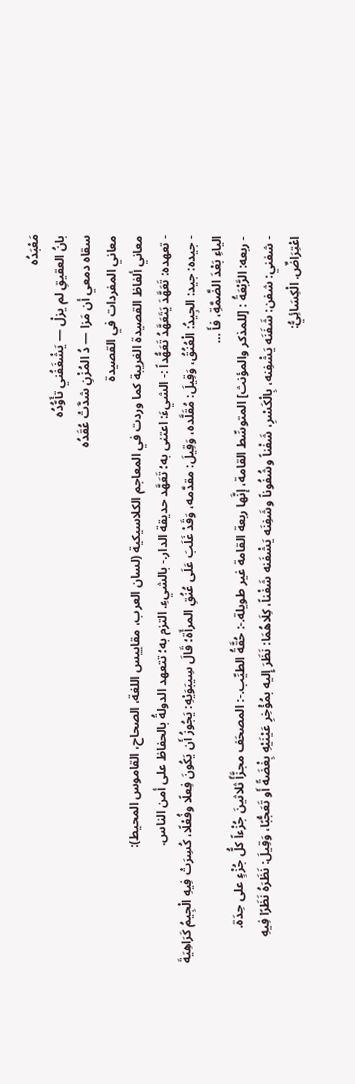مَعْبَدُه
بانُ العقيقِ لم يزلْ — يَشْغَفُني تأَوُّدُه
سقاه دمعي أن مَزا — دُ المُزْنِ شدَّتْ عُقَدُه
معاني المفردات في القصيدة
معاني ألفاظ القصيدة الغريبة كما وردت في المعاجم الكلاسيكية (لسان العرب، مقاييس اللغة، الصحاح، القاموس المحيط):
- تعهده: تَعَهَّدَ يَتَعَهَّدُ تَعَهُّداً :- الشيءَ: اعتنى به؛ تَعَهَّد حديقة الدار.- بالشيءِ. التزم به؛ تتعهد الدولةُ بالحفاظ على أمن الناس.
- جيده: جيد: الجِيدُ: الْعُنُقُ، وَقِيلَ: مُقَلَّده، وَقِيلَ: مقدَّمه، وَقَدْ غَلَبَ عَلَى عُنُقِ المرأَة؛ قَالَ سِيبَوَيْهِ: يَجُوزُ أَن يَكُونَ فِعلًا وفُعْلًا، كُسِرَتْ فِيهِ الْجِيمُ كَرَاهِيَةَ الياءِ بَعْدَ الضَّمَّةِ، فأَ …
- ربعه: الرَّبْعَةُ : [للمذكر والمؤنث] المتوسِّط القامة، إنَّها ربعة القامة غير طويلة.-: حُقَّةُ الطيِّب.-: المصحَف مجزَّأً ثلاثينَ جُزْءاً كلُّ جُزْءٍ على حِدَة.
- شفني: شفن: شَفَنَه يَشْفِنه، بِالْكَسْرِ، شَفْناً وشُفُوناً وشَفِنَه يَشْفَنه شَفْناً، كِلَاهُمَا: نَظَرَ إِليه بمُؤْخِرِ عَيْنَيْهِ بِغْضَةً أَو تَعَجُّبًا، وَقِيلَ: نَظَرَهُ نَظَرًا فِيهِ اعْتِرَاضٌ. الْكِسَائِيُّ: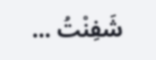شَفِنْتُ …